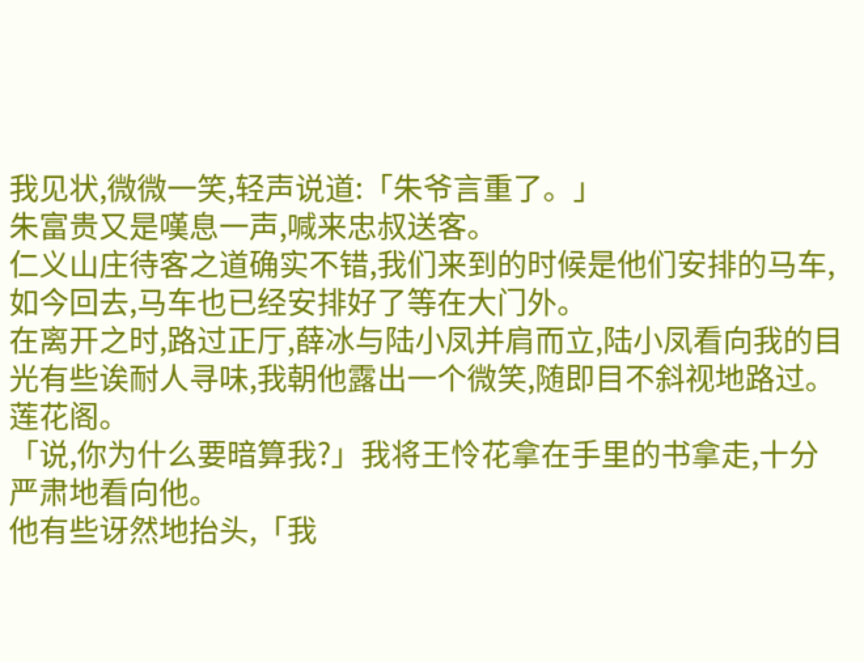我见状,微微一笑,轻声说道:「朱爷言重了。」
朱富贵又是嘆息一声,喊来忠叔送客。
仁义山庄待客之道确实不错,我们来到的时候是他们安排的马车,如今回去,马车也已经安排好了等在大门外。
在离开之时,路过正厅,薛冰与陆小凤并肩而立,陆小凤看向我的目光有些诶耐人寻味,我朝他露出一个微笑,随即目不斜视地路过。
莲花阁。
「说,你为什么要暗算我?」我将王怜花拿在手里的书拿走,十分严肃地看向他。
他有些讶然地抬头,「我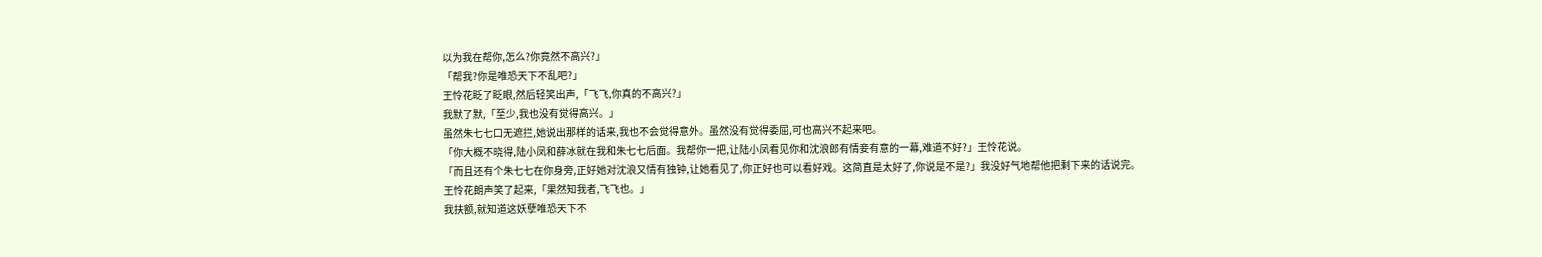以为我在帮你,怎么?你竟然不高兴?」
「帮我?你是唯恐天下不乱吧?」
王怜花眨了眨眼,然后轻笑出声,「飞飞,你真的不高兴?」
我默了默,「至少,我也没有觉得高兴。」
虽然朱七七口无遮拦,她说出那样的话来,我也不会觉得意外。虽然没有觉得委屈,可也高兴不起来吧。
「你大概不晓得,陆小凤和薛冰就在我和朱七七后面。我帮你一把,让陆小凤看见你和沈浪郎有情妾有意的一幕,难道不好?」王怜花说。
「而且还有个朱七七在你身旁,正好她对沈浪又情有独钟,让她看见了,你正好也可以看好戏。这简直是太好了,你说是不是?」我没好气地帮他把剩下来的话说完。
王怜花朗声笑了起来,「果然知我者,飞飞也。」
我扶额,就知道这妖孽唯恐天下不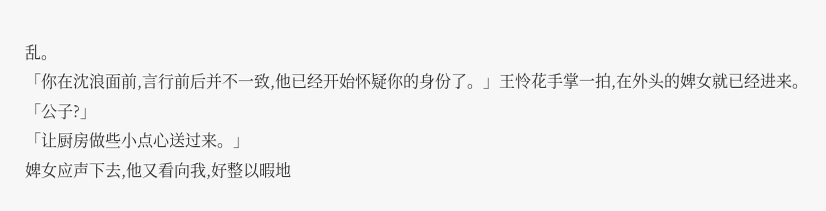乱。
「你在沈浪面前,言行前后并不一致,他已经开始怀疑你的身份了。」王怜花手掌一拍,在外头的婢女就已经进来。
「公子?」
「让厨房做些小点心送过来。」
婢女应声下去,他又看向我,好整以暇地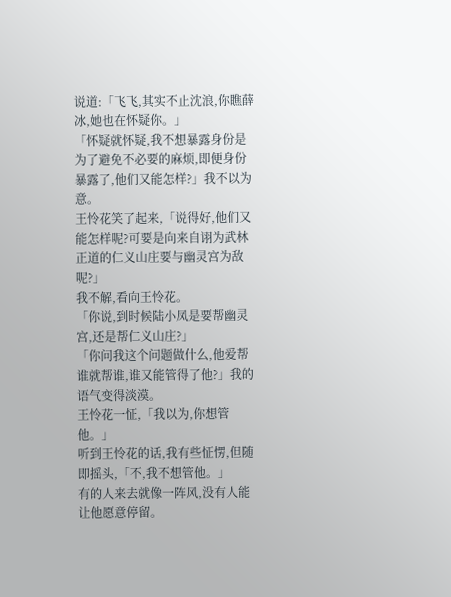说道:「飞飞,其实不止沈浪,你瞧薛冰,她也在怀疑你。」
「怀疑就怀疑,我不想暴露身份是为了避免不必要的麻烦,即便身份暴露了,他们又能怎样?」我不以为意。
王怜花笑了起来,「说得好,他们又能怎样呢?可要是向来自诩为武林正道的仁义山庄要与幽灵宫为敌呢?」
我不解,看向王怜花。
「你说,到时候陆小凤是要帮幽灵宫,还是帮仁义山庄?」
「你问我这个问题做什么,他爱帮谁就帮谁,谁又能管得了他?」我的语气变得淡漠。
王怜花一怔,「我以为,你想管他。」
听到王怜花的话,我有些怔愣,但随即摇头,「不,我不想管他。」
有的人来去就像一阵风,没有人能让他愿意停留。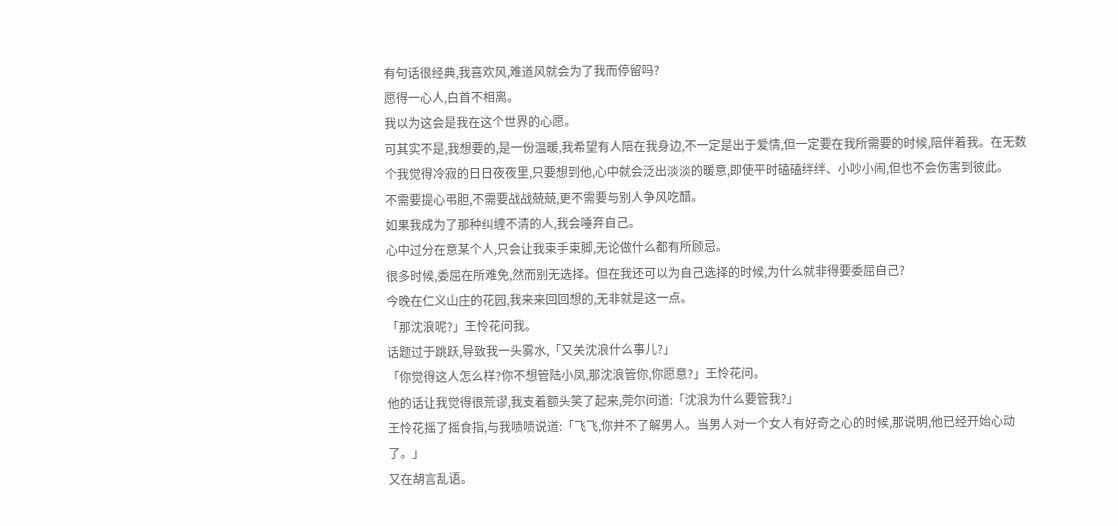有句话很经典,我喜欢风,难道风就会为了我而停留吗?
愿得一心人,白首不相离。
我以为这会是我在这个世界的心愿。
可其实不是,我想要的,是一份温暖,我希望有人陪在我身边,不一定是出于爱情,但一定要在我所需要的时候,陪伴着我。在无数个我觉得冷寂的日日夜夜里,只要想到他,心中就会泛出淡淡的暖意,即使平时磕磕绊绊、小吵小闹,但也不会伤害到彼此。
不需要提心弔胆,不需要战战兢兢,更不需要与别人争风吃醋。
如果我成为了那种纠缠不清的人,我会唾弃自己。
心中过分在意某个人,只会让我束手束脚,无论做什么都有所顾忌。
很多时候,委屈在所难免,然而别无选择。但在我还可以为自己选择的时候,为什么就非得要委屈自己?
今晚在仁义山庄的花园,我来来回回想的,无非就是这一点。
「那沈浪呢?」王怜花问我。
话题过于跳跃,导致我一头雾水,「又关沈浪什么事儿?」
「你觉得这人怎么样?你不想管陆小凤,那沈浪管你,你愿意?」王怜花问。
他的话让我觉得很荒谬,我支着额头笑了起来,莞尔问道:「沈浪为什么要管我?」
王怜花摇了摇食指,与我啧啧说道:「飞飞,你并不了解男人。当男人对一个女人有好奇之心的时候,那说明,他已经开始心动了。」
又在胡言乱语。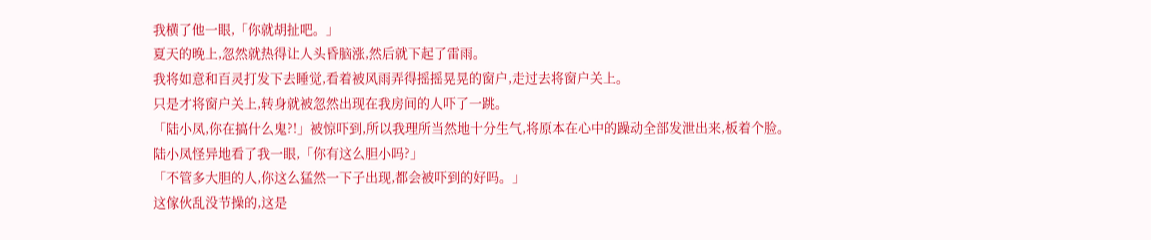我横了他一眼,「你就胡扯吧。」
夏天的晚上,忽然就热得让人头昏脑涨,然后就下起了雷雨。
我将如意和百灵打发下去睡觉,看着被风雨弄得摇摇晃晃的窗户,走过去将窗户关上。
只是才将窗户关上,转身就被忽然出现在我房间的人吓了一跳。
「陆小凤,你在搞什么鬼?!」被惊吓到,所以我理所当然地十分生气,将原本在心中的躁动全部发泄出来,板着个脸。
陆小凤怪异地看了我一眼,「你有这么胆小吗?」
「不管多大胆的人,你这么猛然一下子出现,都会被吓到的好吗。」
这傢伙乱没节操的,这是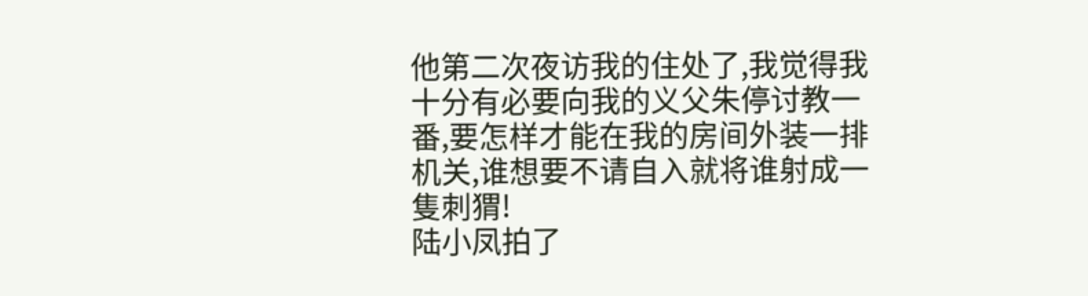他第二次夜访我的住处了,我觉得我十分有必要向我的义父朱停讨教一番,要怎样才能在我的房间外装一排机关,谁想要不请自入就将谁射成一隻刺猬!
陆小凤拍了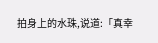拍身上的水珠,说道:「真幸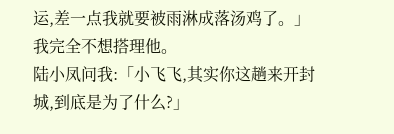运,差一点我就要被雨淋成落汤鸡了。」
我完全不想搭理他。
陆小凤问我:「小飞飞,其实你这趟来开封城,到底是为了什么?」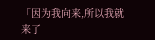「因为我向来,所以我就来了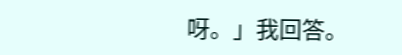呀。」我回答。